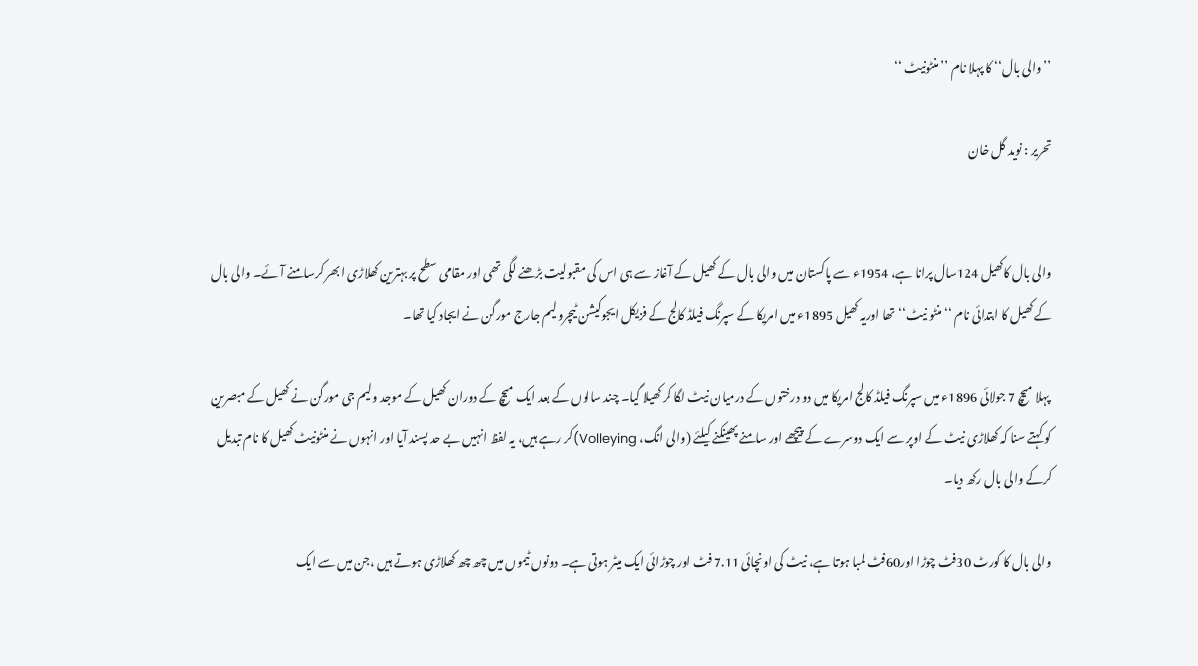’’والی بال‘‘ کا پہلا نام ’’منٹونیٹ ‘‘

تحریر : نوید گل خان


والی بال کاکھیل 124سال پرانا ہے، 1954ء سے پاکستان میں والی بال کے کھیل کے آغاز سے ہی اس کی مقبولیت بڑھنے لگی تھی اور مقامی سطح پر بہترین کھلاڑی ابھر کرسامنے آئے۔ والی بال کے کھیل کا ابتدائی نام ‘‘منٹو نیٹ‘‘تھا اوریہ کھیل 1895ء میں امریکا کے سپرنگ فیلڈ کالج کے فزیکل ایجوکیشن ٹیچرولیم جارج مورگن نے ایجاد کیا تھا۔

 پہلا میچ 7 جولائی 1896ء میں سپرنگ فیلڈ کالج امریکا میں دو درختوں کے درمیان نیٹ لگا کر کھیلا گیا۔ چند سالوں کے بعد ایک میچ کے دوران کھیل کے موجد ولیم جی مورگن نے کھیل کے مبصرین کو کہتے سنا کہ کھلاڑی نیٹ کے اوپر سے ایک دوسرے کے پیچھے اور سامنے پھینکنے کیلئے (والی انگ، Volleying)کر رہے ہیں، یہ لفظ انہیں بے حد پسند آیا اور انہوں نے منٹونیٹ کھیل کا نام تبدیل کرکے والی بال رکھ دیا۔

والی بال کا کورٹ 30فٹ چوڑا اور60فٹ لمبا ہوتا ہے، نیٹ کی اونچائی 7.11 فٹ اور چوڑائی ایک میٹر ہوتی ہے۔ دونوں ٹیموں میں چھ چھ کھلاڑی ہوتے ہیں ،جن میں سے ایک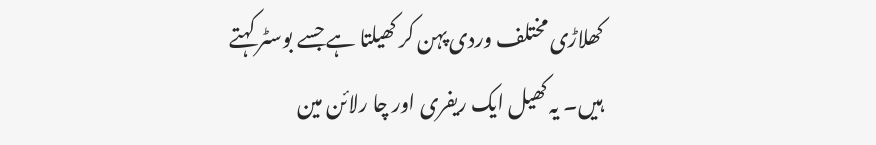کھلاڑی مختلف وردی پہن کر کھیلتا ہے جسے بوسٹر کہتے ہیں۔ یہ کھیل ایک ریفری اور چا رلائن مین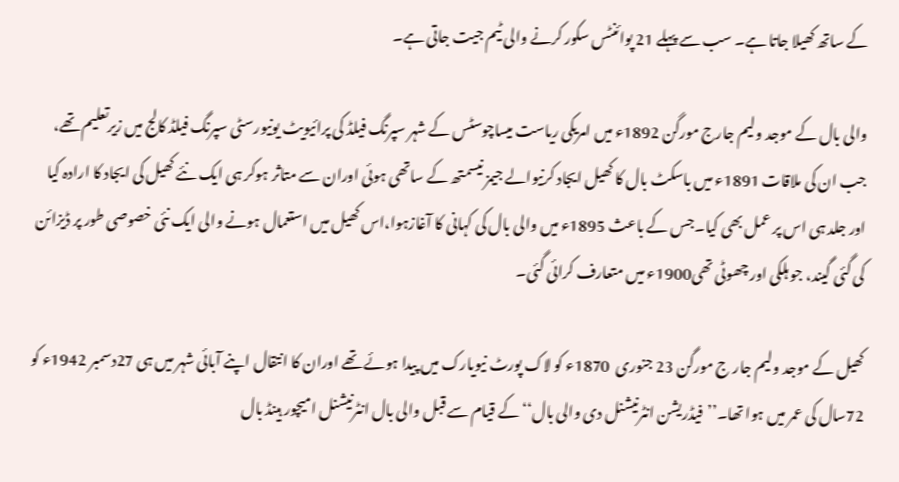کے ساتھ کھیلا جاتا ہے۔ سب سے پہلے 21 پوائنٹس سکور کرنے والی ٹیم جیت جاتی ہے۔

والی بال کے موجد ولیم جارج مورگن 1892ء میں امریکی ریاست میساچوسٹس کے شہر سپرنگ فیلڈ کی پرائیویٹ یونیورسٹی سپرنگ فیلڈ کالج میں زیرتعلیم تھے، جب ان کی ملاقات 1891ء میں باسکٹ بال کا کھیل ایجاد کرنیوالے جیمز نیسمتھ کے ساتھی ہوئی اوران سے متاثر ہوکر ہی ایک نئے کھیل کی ایجاد کا ارادہ کیا اور جلد ہی اس پر عمل بھی کیا۔جس کے باعث 1895ء میں والی بال کی کہانی کا آغازہوا،اس کھیل میں استعمال ہونے والی ایک نئی خصوصی طور پر ڈیزائن کی گئی گیند، جو ہلکی اور چھوٹی تھی1900ء میں متعارف کرائی گئی۔

کھیل کے موجد ولیم جار ج مورگن 23 جنوری  1870ء کو لاک پورٹ نیویارک میں پیدا ہوئے تھے اوران کا انتقال اپنے آبائی شہر میں ہی 27دسمبر 1942ء کو 72سال کی عمر میں ہوا تھا۔’’فیڈریشن انٹرنیشنل دی والی بال‘‘ کے قیام سے قبل والی بال انٹرنیشنل امیچور ہینڈ بال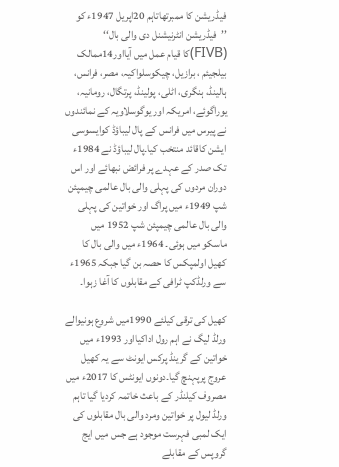فیڈریشن کا ممبرتھاتاہم 20اپریل 1947ء کو ’’فیڈریشن انٹرنیشنل دی والی بال‘‘ (FIVB)کا قیام عمل میں آیااور14ممالک بیلجیئم ، برازیل، چیکوسلواکیہ، مصر، فرانس، ہالینڈ، ہنگری، اٹلی، پولینڈ، پرتگال، رومانیہ، یوراگوئے، امریکہ اور یوگوسلاویہ کے نمائندوں نے پیرس میں فرانس کے پال لیباؤڈ کوایسوسی ایشن کاقائد منتخب کیا۔پال لیباؤڈ نے 1984ء تک صدر کے عہدے پر فرائض نبھائے اور اس دوران مردوں کی پہلی والی بال عالمی چیمپئن شپ 1949ء میں پراگ اور خواتین کی پہلی والی بال عالمی چیمپئن شپ 1952 میں ماسکو میں ہوئی۔ 1964ء میں والی بال کا کھیل اولمپکس کا حصہ بن گیا جبکہ 1965ء سے ورلڈکپ ٹرافی کے مقابلوں کا آغا زہوا۔

کھیل کی ترقی کیلئے 1990میں شروع ہونیوالے ورلڈ لیگ نے اہم رول اداکیااور 1993ء میں خواتین کے گرینڈ پرکس ایونٹ سے یہ کھیل عروج پرپہنچ گیا۔دونوں ایونٹس کا 2017ء میں مصروف کیلنڈر کے باعث خاتمہ کردیا گیا تاہم ورلڈ لیول پر خواتین ومرد والی بال مقابلوں کی ایک لمبی فہرست موجود ہے جس میں ایج گروپس کے مقابلے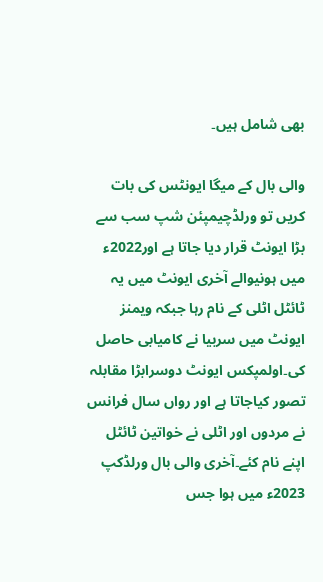بھی شامل ہیں۔

والی بال کے میگا ایونٹس کی بات کریں تو ورلڈچیمپئن شپ سب سے بڑا ایونٹ قرار دیا جاتا ہے اور2022ء میں ہونیوالے آخری ایونٹ میں یہ ٹائٹل اٹلی کے نام رہا جبکہ ویمنز ایونٹ میں سربیا نے کامیابی حاصل کی۔اولمپکس ایونٹ دوسرابڑا مقابلہ تصور کیاجاتا ہے اور رواں سال فرانس نے مردوں اور اٹلی نے خواتین ٹائٹل اپنے نام کئے۔آخری والی بال ورلڈکپ 2023ء میں ہوا جس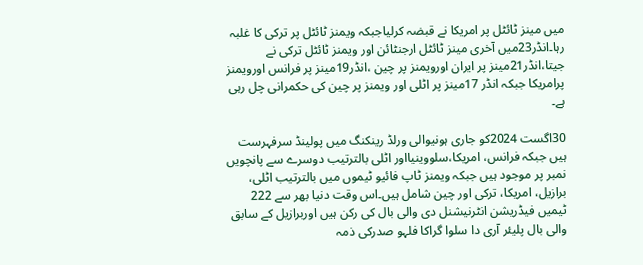میں مینز ٹائٹل پر امریکا نے قبضہ کرلیاجبکہ ویمنز ٹائٹل پر ترکی کا غلبہ رہا۔انڈر23میں آخری مینز ٹائٹل ارجنٹائن اور ویمنز ٹائٹل ترکی نے جیتا،انڈر21مینز پر ایران اورویمنز پر چین ،انڈر19مینز پر فرانس اورویمنز پرامریکا جبکہ انڈر 17مینز پر اٹلی اور ویمنز پر چین کی حکمرانی چل رہی ہے۔

30اگست 2024کو جاری ہونیوالی ورلڈ رینکنگ میں پولینڈ سرفہرست ہیں جبکہ فرانس، امریکا،سلووینیااور اٹلی بالترتیب دوسرے سے پانچویں نمبر پر موجود ہیں جبکہ ویمنز ٹاپ فائیو ٹیموں میں بالترتیب اٹلی، برازیل، امریکا، ترکی اور چین شامل ہیں۔اس وقت دنیا بھر سے 222 ٹیمیں فیڈریشن انٹرنیشنل دی والی بال کی رکن ہیں اوربرازیل کے سابق والی بال پلیئر آری دا سلوا گراکا فلہو صدرکی ذمہ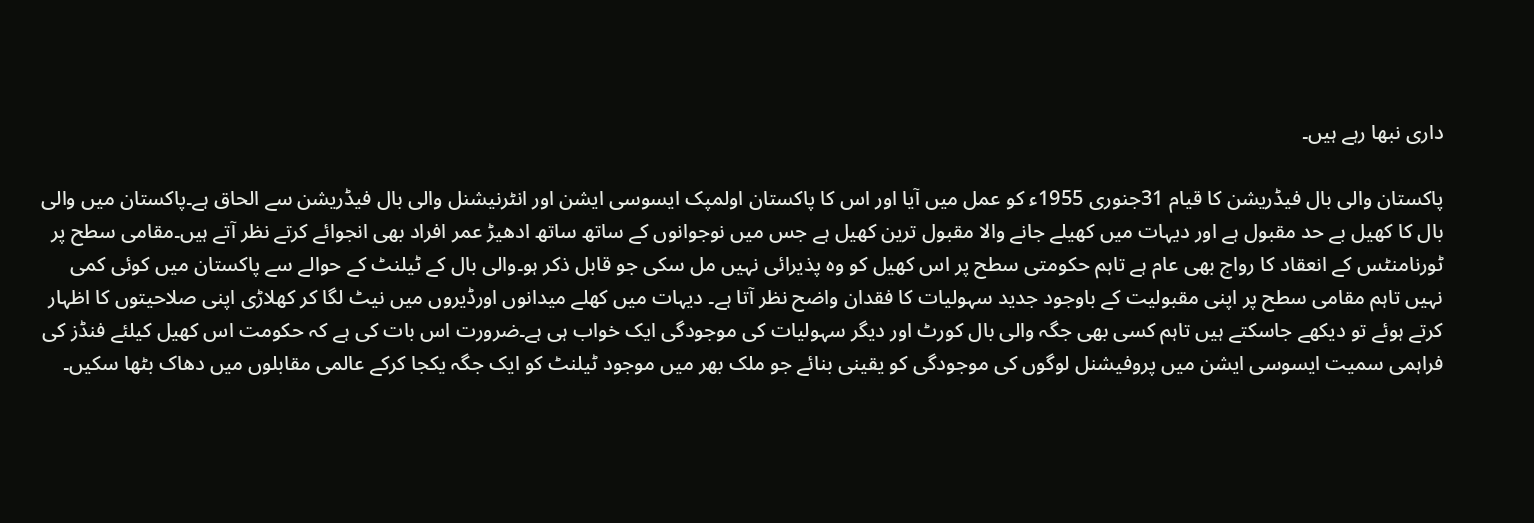داری نبھا رہے ہیں۔

پاکستان والی بال فیڈریشن کا قیام 31جنوری 1955ء کو عمل میں آیا اور اس کا پاکستان اولمپک ایسوسی ایشن اور انٹرنیشنل والی بال فیڈریشن سے الحاق ہے۔پاکستان میں والی بال کا کھیل بے حد مقبول ہے اور دیہات میں کھیلے جانے والا مقبول ترین کھیل ہے جس میں نوجوانوں کے ساتھ ساتھ ادھیڑ عمر افراد بھی انجوائے کرتے نظر آتے ہیں۔مقامی سطح پر ٹورنامنٹس کے انعقاد کا رواج بھی عام ہے تاہم حکومتی سطح پر اس کھیل کو وہ پذیرائی نہیں مل سکی جو قابل ذکر ہو۔والی بال کے ٹیلنٹ کے حوالے سے پاکستان میں کوئی کمی نہیں تاہم مقامی سطح پر اپنی مقبولیت کے باوجود جدید سہولیات کا فقدان واضح نظر آتا ہے۔ دیہات میں کھلے میدانوں اورڈیروں میں نیٹ لگا کر کھلاڑی اپنی صلاحیتوں کا اظہار کرتے ہوئے تو دیکھے جاسکتے ہیں تاہم کسی بھی جگہ والی بال کورٹ اور دیگر سہولیات کی موجودگی ایک خواب ہی ہے۔ضرورت اس بات کی ہے کہ حکومت اس کھیل کیلئے فنڈز کی فراہمی سمیت ایسوسی ایشن میں پروفیشنل لوگوں کی موجودگی کو یقینی بنائے جو ملک بھر میں موجود ٹیلنٹ کو ایک جگہ یکجا کرکے عالمی مقابلوں میں دھاک بٹھا سکیں۔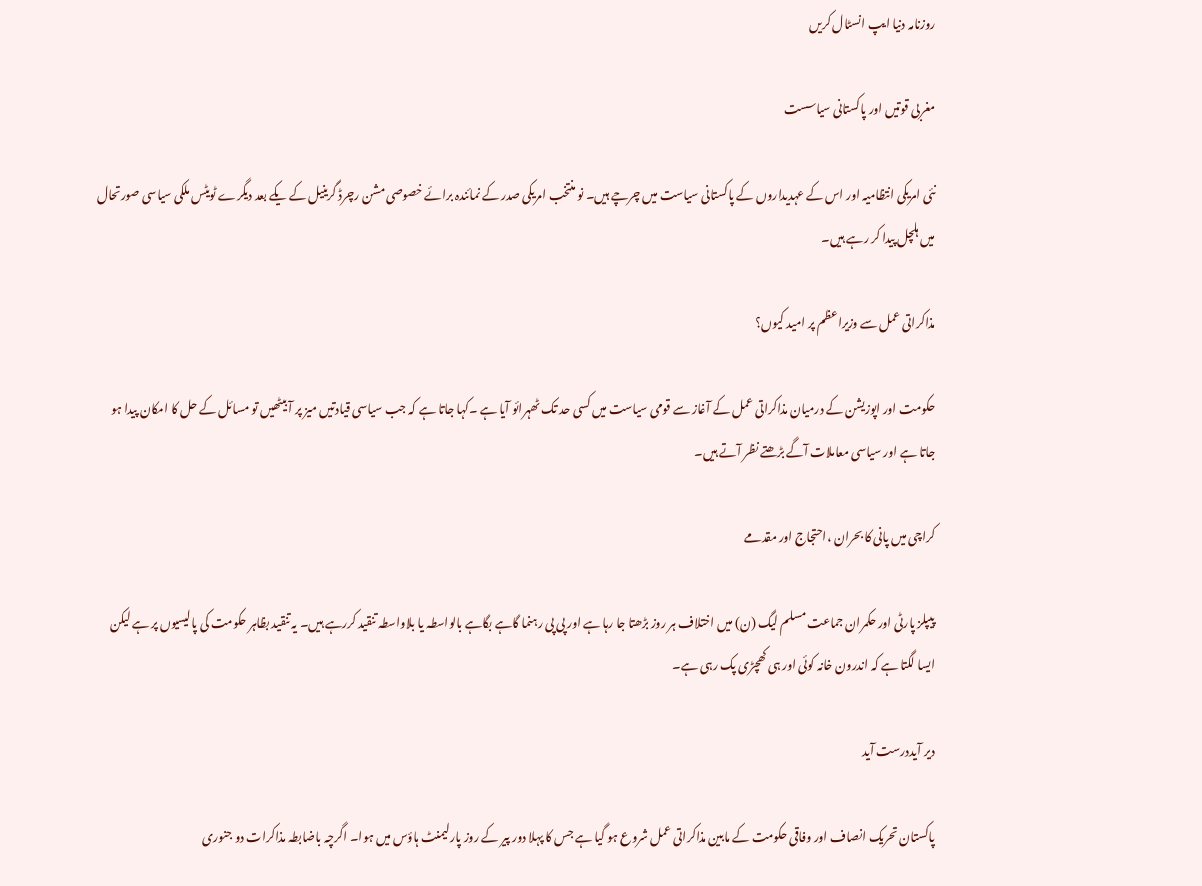روزنامہ دنیا ایپ انسٹال کریں

مغربی قوتیں اور پاکستانی سیاسست

نئی امریکی انتظامیہ اور اس کے عہدیداروں کے پاکستانی سیاست میں چرچے ہیں۔ نو منتخب امریکی صدر کے نمائندہ برائے خصوصی مشن رچرڈ گرینیل کے یکے بعد دیگرے ٹویٹس ملکی سیاسی صورتحال میں ہلچل پیدا کر رہے ہیں۔

مذاکراتی عمل سے وزیراعظم پر امید کیوں؟

حکومت اور اپوزیشن کے درمیان مذاکراتی عمل کے آغاز سے قومی سیاست میں کسی حد تک ٹھہرائو آیا ہے ۔کہا جاتا ہے کہ جب سیاسی قیادتیں میز پر آ بیٹھیں تو مسائل کے حل کا امکان پیدا ہو جاتا ہے اور سیاسی معاملات آگے بڑھتے نظر آتے ہیں۔

کراچی میں پانی کا بحران ،احتجاج اور مقدمے

پیپلز پارٹی اور حکمران جماعت مسلم لیگ (ن) میں اختلاف ہر روز بڑھتا جا رہا ہے اور پی پی رہنما گاہے بگاہے بالواسطہ یا بلاواسطہ تنقید کررہے ہیں۔ یہ تنقید بظاہر حکومت کی پالیسیوں پر ہے لیکن ایسا لگتا ہے کہ اندرون خانہ کوئی اور ہی کھچڑی پک رہی ہے۔

دیر آیددرست آید

پاکستان تحریک انصاف اور وفاقی حکومت کے مابین مذاکراتی عمل شروع ہو گیا ہے جس کا پہلا دور پیر کے روز پارلیمنٹ ہاؤس میں ہوا۔ اگرچہ باضابطہ مذاکرات دو جنوری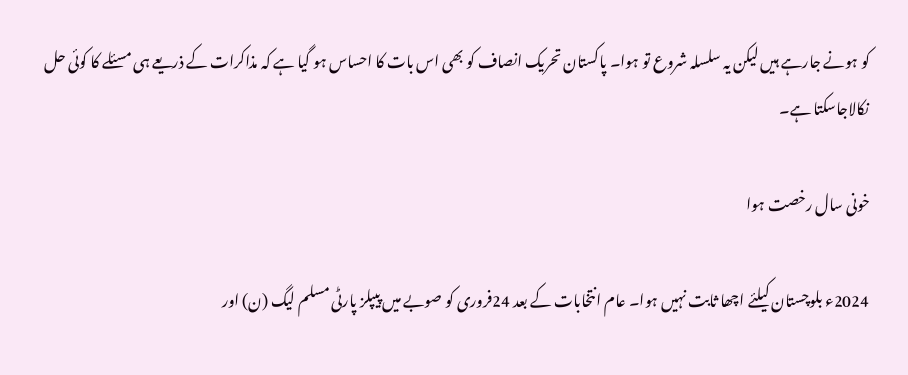کو ہونے جارہے ہیں لیکن یہ سلسلہ شروع تو ہوا۔ پاکستان تحریک انصاف کو بھی اس بات کا احساس ہو گیا ہے کہ مذاکرات کے ذریعے ہی مسئلے کا کوئی حل نکالاجاسکتا ہے۔

خونی سال رخصت ہوا

2024ء بلوچستان کیلئے اچھا ثابت نہیں ہوا۔ عام انتخابات کے بعد 24فروری کو صوبے میں پیپلز پارٹی مسلم لیگ (ن) اور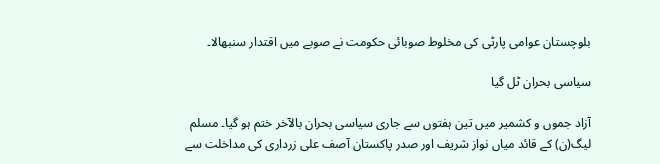بلوچستان عوامی پارٹی کی مخلوط صوبائی حکومت نے صوبے میں اقتدار سنبھالا۔

سیاسی بحران ٹل گیا

آزاد جموں و کشمیر میں تین ہفتوں سے جاری سیاسی بحران بالآخر ختم ہو گیا۔ مسلم لیگ(ن) کے قائد میاں نواز شریف اور صدر پاکستان آصف علی زرداری کی مداخلت سے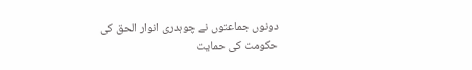دونوں جماعتوں نے چوہدری انوار الحق کی حکومت کی حمایت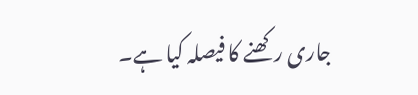جاری رکھنے کا فیصلہ کیا ہے۔